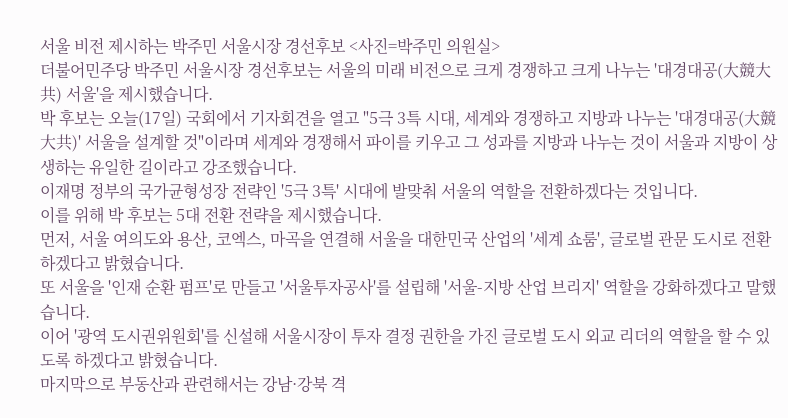서울 비전 제시하는 박주민 서울시장 경선후보 <사진=박주민 의원실>
더불어민주당 박주민 서울시장 경선후보는 서울의 미래 비전으로 크게 경쟁하고 크게 나누는 '대경대공(大競大共) 서울'을 제시했습니다.
박 후보는 오늘(17일) 국회에서 기자회견을 열고 "5극 3특 시대, 세계와 경쟁하고 지방과 나누는 '대경대공(大競大共)' 서울을 설계할 것"이라며 세계와 경쟁해서 파이를 키우고 그 성과를 지방과 나누는 것이 서울과 지방이 상생하는 유일한 길이라고 강조했습니다.
이재명 정부의 국가균형성장 전략인 '5극 3특' 시대에 발맞춰 서울의 역할을 전환하겠다는 것입니다.
이를 위해 박 후보는 5대 전환 전략을 제시했습니다.
먼저, 서울 여의도와 용산, 코엑스, 마곡을 연결해 서울을 대한민국 산업의 '세계 쇼룸', 글로벌 관문 도시로 전환하겠다고 밝혔습니다.
또 서울을 '인재 순환 펌프'로 만들고 '서울투자공사'를 설립해 '서울-지방 산업 브리지' 역할을 강화하겠다고 말했습니다.
이어 '광역 도시권위원회'를 신설해 서울시장이 투자 결정 권한을 가진 글로벌 도시 외교 리더의 역할을 할 수 있도록 하겠다고 밝혔습니다.
마지막으로 부동산과 관련해서는 강남·강북 격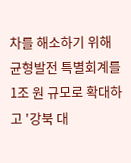차를 해소하기 위해 균형발전 특별회계를 1조 원 규모로 확대하고 '강북 대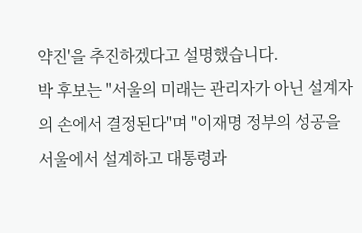약진'을 추진하겠다고 설명했습니다.
박 후보는 "서울의 미래는 관리자가 아닌 설계자의 손에서 결정된다"며 "이재명 정부의 성공을 서울에서 설계하고 대통령과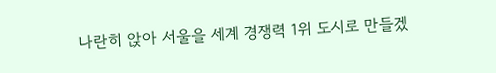나란히 앉아 서울을 세계 경쟁력 1위 도시로 만들겠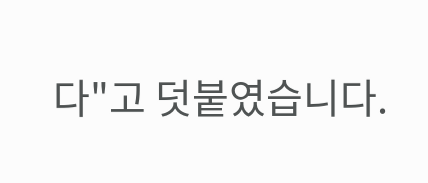다"고 덧붙였습니다.